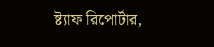ষ্ট্যাফ রিপোর্টার,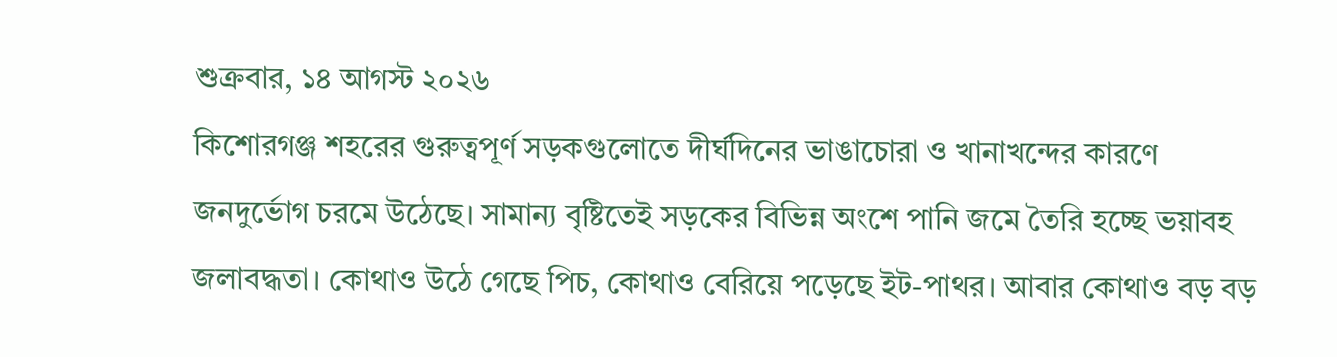শুক্রবার, ১৪ আগস্ট ২০২৬
কিশোরগঞ্জ শহরের গুরুত্বপূর্ণ সড়কগুলোতে দীর্ঘদিনের ভাঙাচোরা ও খানাখন্দের কারণে জনদুর্ভোগ চরমে উঠেছে। সামান্য বৃষ্টিতেই সড়কের বিভিন্ন অংশে পানি জমে তৈরি হচ্ছে ভয়াবহ জলাবদ্ধতা। কোথাও উঠে গেছে পিচ, কোথাও বেরিয়ে পড়েছে ইট-পাথর। আবার কোথাও বড় বড়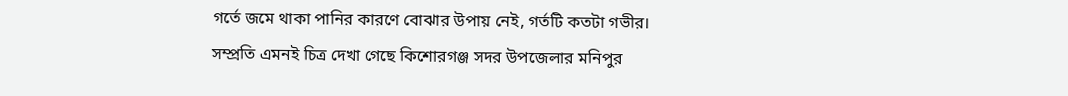গর্তে জমে থাকা পানির কারণে বোঝার উপায় নেই, গর্তটি কতটা গভীর।
সম্প্রতি এমনই চিত্র দেখা গেছে কিশোরগঞ্জ সদর উপজেলার মনিপুর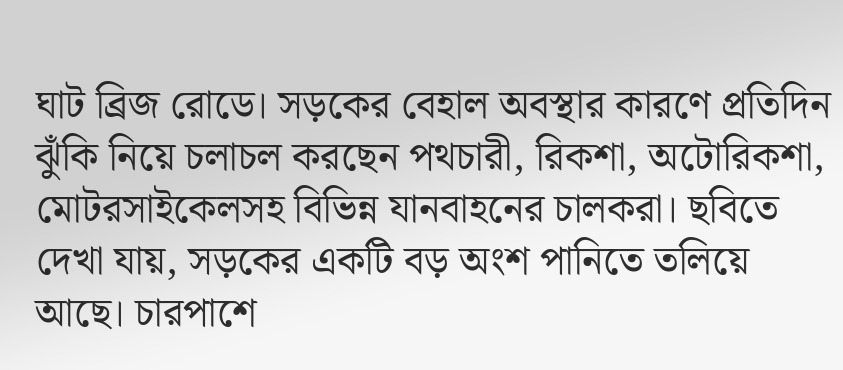ঘাট ব্রিজ রোডে। সড়কের বেহাল অবস্থার কারণে প্রতিদিন ঝুঁকি নিয়ে চলাচল করছেন পথচারী, রিকশা, অটোরিকশা, মোটরসাইকেলসহ বিভিন্ন যানবাহনের চালকরা। ছবিতে দেখা যায়, সড়কের একটি বড় অংশ পানিতে তলিয়ে আছে। চারপাশে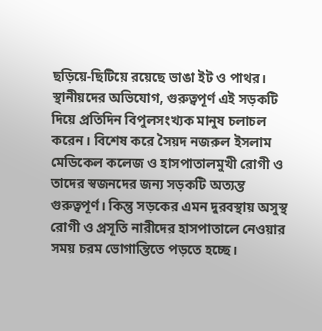ছড়িয়ে-ছিটিয়ে রয়েছে ভাঙা ইট ও পাথর।
স্থানীয়দের অভিযোগ, গুরুত্বপূর্ণ এই সড়কটি দিয়ে প্রতিদিন বিপুলসংখ্যক মানুষ চলাচল করেন। বিশেষ করে সৈয়দ নজরুল ইসলাম মেডিকেল কলেজ ও হাসপাতালমুখী রোগী ও তাদের স্বজনদের জন্য সড়কটি অত্যন্ত গুরুত্বপূর্ণ। কিন্তু সড়কের এমন দুরবস্থায় অসুস্থ রোগী ও প্রসূতি নারীদের হাসপাতালে নেওয়ার সময় চরম ভোগান্তিতে পড়তে হচ্ছে।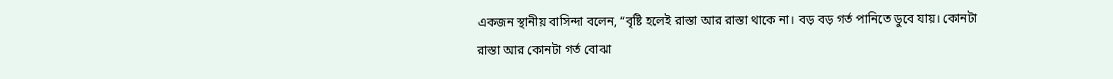একজন স্থানীয় বাসিন্দা বলেন, “বৃষ্টি হলেই রাস্তা আর রাস্তা থাকে না। বড় বড় গর্ত পানিতে ডুবে যায়। কোনটা রাস্তা আর কোনটা গর্ত বোঝা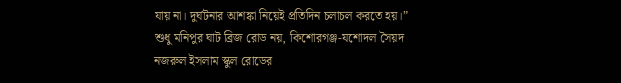যায় না। দুর্ঘটনার আশঙ্কা নিয়েই প্রতিদিন চলাচল করতে হয়।”
শুধু মনিপুর ঘাট ব্রিজ রোড নয়, কিশোরগঞ্জ-যশোদল সৈয়দ নজরুল ইসলাম স্কুল রোডের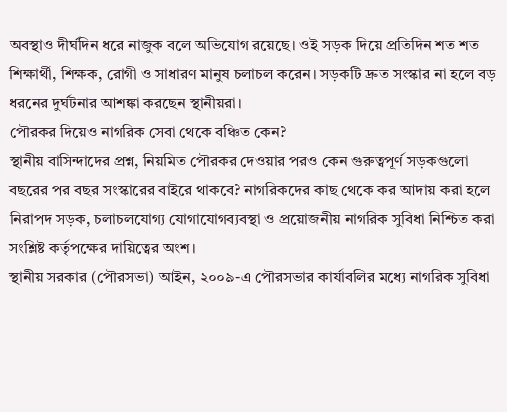অবস্থাও দীর্ঘদিন ধরে নাজুক বলে অভিযোগ রয়েছে। ওই সড়ক দিয়ে প্রতিদিন শত শত শিক্ষার্থী, শিক্ষক, রোগী ও সাধারণ মানুষ চলাচল করেন। সড়কটি দ্রুত সংস্কার না হলে বড় ধরনের দুর্ঘটনার আশঙ্কা করছেন স্থানীয়রা।
পৌরকর দিয়েও নাগরিক সেবা থেকে বঞ্চিত কেন?
স্থানীয় বাসিন্দাদের প্রশ্ন, নিয়মিত পৌরকর দেওয়ার পরও কেন গুরুত্বপূর্ণ সড়কগুলো বছরের পর বছর সংস্কারের বাইরে থাকবে? নাগরিকদের কাছ থেকে কর আদায় করা হলে নিরাপদ সড়ক, চলাচলযোগ্য যোগাযোগব্যবস্থা ও প্রয়োজনীয় নাগরিক সুবিধা নিশ্চিত করা সংশ্লিষ্ট কর্তৃপক্ষের দায়িত্বের অংশ।
স্থানীয় সরকার (পৌরসভা) আইন, ২০০৯-এ পৌরসভার কার্যাবলির মধ্যে নাগরিক সুবিধা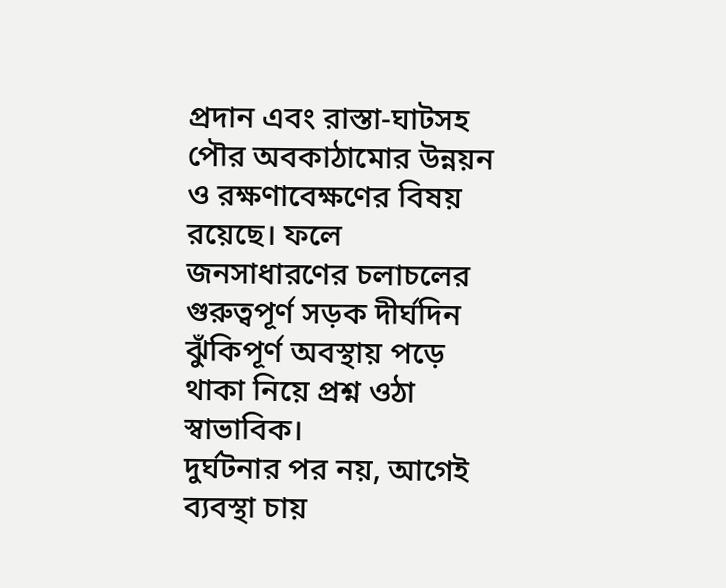প্রদান এবং রাস্তা-ঘাটসহ পৌর অবকাঠামোর উন্নয়ন ও রক্ষণাবেক্ষণের বিষয় রয়েছে। ফলে জনসাধারণের চলাচলের গুরুত্বপূর্ণ সড়ক দীর্ঘদিন ঝুঁকিপূর্ণ অবস্থায় পড়ে থাকা নিয়ে প্রশ্ন ওঠা স্বাভাবিক।
দুর্ঘটনার পর নয়, আগেই ব্যবস্থা চায়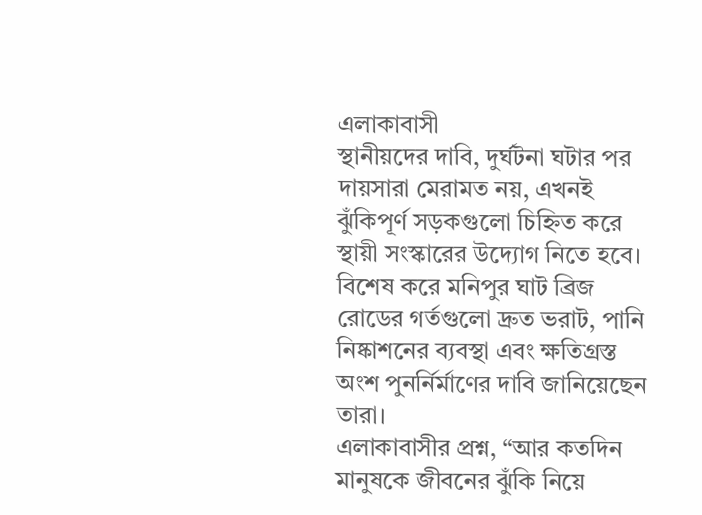এলাকাবাসী
স্থানীয়দের দাবি, দুর্ঘটনা ঘটার পর দায়সারা মেরামত নয়, এখনই ঝুঁকিপূর্ণ সড়কগুলো চিহ্নিত করে স্থায়ী সংস্কারের উদ্যোগ নিতে হবে। বিশেষ করে মনিপুর ঘাট ব্রিজ রোডের গর্তগুলো দ্রুত ভরাট, পানি নিষ্কাশনের ব্যবস্থা এবং ক্ষতিগ্রস্ত অংশ পুনর্নির্মাণের দাবি জানিয়েছেন তারা।
এলাকাবাসীর প্রশ্ন, “আর কতদিন মানুষকে জীবনের ঝুঁকি নিয়ে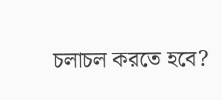চলাচল করতে হবে?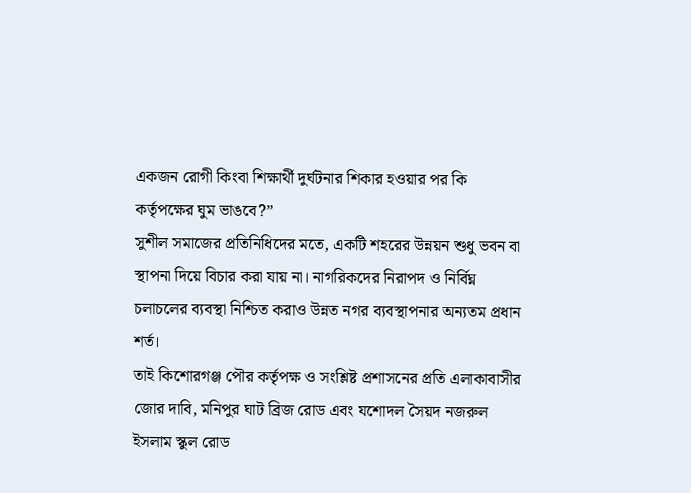একজন রোগী কিংবা শিক্ষার্থী দুর্ঘটনার শিকার হওয়ার পর কি কর্তৃপক্ষের ঘুম ভাঙবে?”
সুশীল সমাজের প্রতিনিধিদের মতে, একটি শহরের উন্নয়ন শুধু ভবন বা স্থাপনা দিয়ে বিচার করা যায় না। নাগরিকদের নিরাপদ ও নির্বিঘ্ন চলাচলের ব্যবস্থা নিশ্চিত করাও উন্নত নগর ব্যবস্থাপনার অন্যতম প্রধান শর্ত।
তাই কিশোরগঞ্জ পৌর কর্তৃপক্ষ ও সংশ্লিষ্ট প্রশাসনের প্রতি এলাকাবাসীর জোর দাবি, মনিপুর ঘাট ব্রিজ রোড এবং যশোদল সৈয়দ নজরুল ইসলাম স্কুল রোড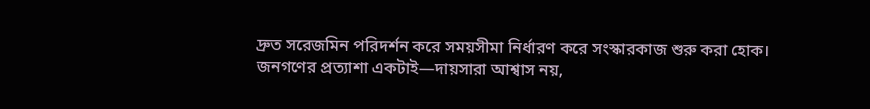দ্রুত সরেজমিন পরিদর্শন করে সময়সীমা নির্ধারণ করে সংস্কারকাজ শুরু করা হোক।
জনগণের প্রত্যাশা একটাই—দায়সারা আশ্বাস নয়,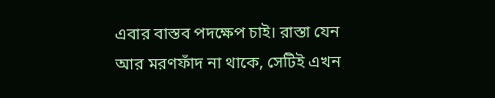এবার বাস্তব পদক্ষেপ চাই। রাস্তা যেন আর মরণফাঁদ না থাকে, সেটিই এখন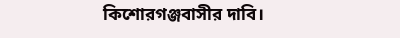কিশোরগঞ্জবাসীর দাবি।